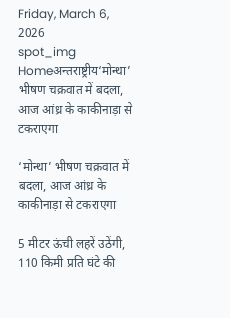Friday, March 6, 2026
spot_img
Homeअन्तराष्ट्रीय‘मोन्था’ भीषण चक्रवात में बदला, आज आंध्र के काकीनाड़ा से टकराएगा

‘मोन्था’ भीषण चक्रवात में बदला, आज आंध्र के काकीनाड़ा से टकराएगा

5 मीटर ऊंची लहरें उठेंगी, 110 किमी प्रति घंटे की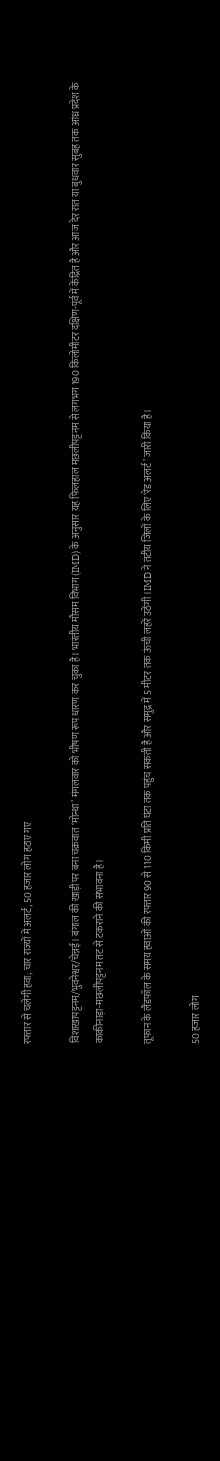रफ्तार से चलेगी हवा; चार राज्यों में अलर्ट, 50 हजार लोग हटाए गए

विशाखापट्टनम/भुवनेश्वर/चेन्नई। बंगाल की खाड़ी पर बना चक्रवात ‘मोन्था’ मंगलवार को भीषण रूप धारण कर चुका है। भारतीय मौसम विभाग (IMD) के अनुसार यह फिलहाल मछलीपट्टनम से लगभग 190 किलोमीटर दक्षिण-पूर्व में केंद्रित है और आज देर रात या बुधवार सुबह तक आंध्र प्रदेश के काकीनाड़ा-मछलीपट्टनम तट से टकराने की संभावना है।

तूफान के लैंडफॉल के समय हवाओं की रफ्तार 90 से 110 किमी प्रति घंटा तक पहुंच सकती है और समुद्र में 5 मीटर तक ऊंची लहरें उठेंगी।IMD ने तटीय जिलों के लिए ‘रेड अलर्ट’ जारी किया है।

50 हजार लोग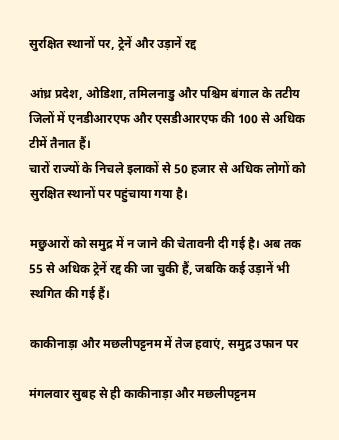सुरक्षित स्थानों पर, ट्रेनें और उड़ानें रद्द

आंध्र प्रदेश, ओडिशा, तमिलनाडु और पश्चिम बंगाल के तटीय जिलों में एनडीआरएफ और एसडीआरएफ की 100 से अधिक टीमें तैनात हैं।
चारों राज्यों के निचले इलाकों से 50 हजार से अधिक लोगों को सुरक्षित स्थानों पर पहुंचाया गया है।

मछुआरों को समुद्र में न जाने की चेतावनी दी गई है। अब तक 55 से अधिक ट्रेनें रद्द की जा चुकी हैं, जबकि कई उड़ानें भी स्थगित की गई हैं।

काकीनाड़ा और मछलीपट्टनम में तेज हवाएं, समुद्र उफान पर

मंगलवार सुबह से ही काकीनाड़ा और मछलीपट्टनम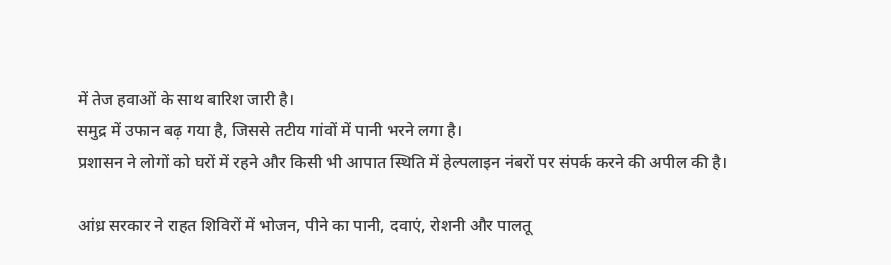में तेज हवाओं के साथ बारिश जारी है।
समुद्र में उफान बढ़ गया है, जिससे तटीय गांवों में पानी भरने लगा है।
प्रशासन ने लोगों को घरों में रहने और किसी भी आपात स्थिति में हेल्पलाइन नंबरों पर संपर्क करने की अपील की है।

आंध्र सरकार ने राहत शिविरों में भोजन, पीने का पानी, दवाएं, रोशनी और पालतू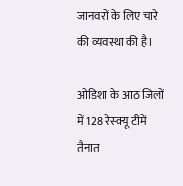जानवरों के लिए चारे की व्यवस्था की है।

ओडिशा के आठ जिलों में 128 रेस्क्यू टीमें तैनात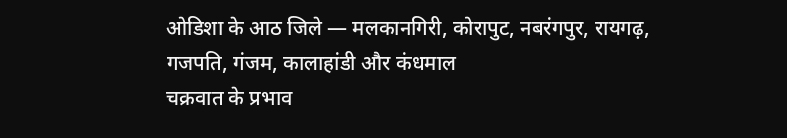ओडिशा के आठ जिले — मलकानगिरी, कोरापुट, नबरंगपुर, रायगढ़, गजपति, गंजम, कालाहांडी और कंधमाल
चक्रवात के प्रभाव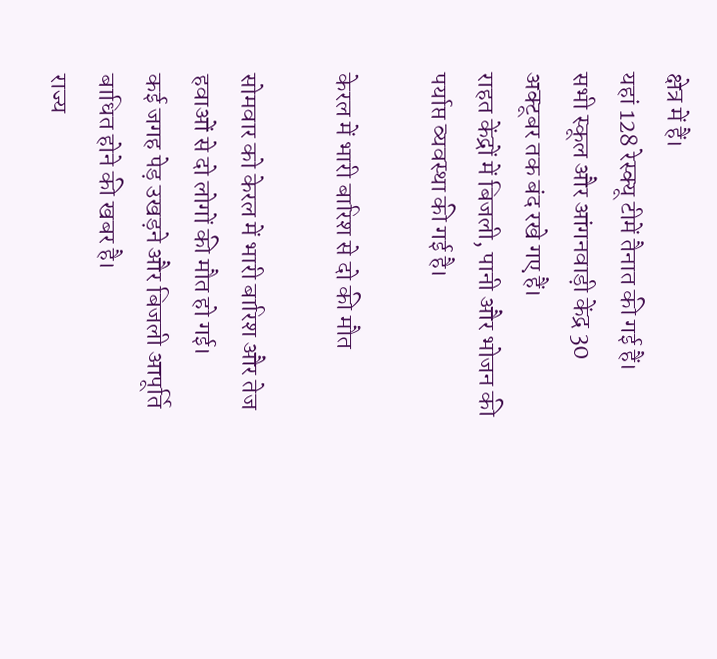क्षेत्र में हैं।
यहां 128 रेस्क्यू टीमें तैनात की गई हैं।
सभी स्कूल और आंगनवाड़ी केंद्र 30 अक्टूबर तक बंद रखे गए हैं।
राहत केंद्रों में बिजली, पानी और भोजन की पर्याप्त व्यवस्था की गई है।

केरल में भारी बारिश से दो की मौत

सोमवार को केरल में भारी बारिश और तेज हवाओं से दो लोगों की मौत हो गई।
कई जगह पेड़ उखड़ने और बिजली आपूर्ति बाधित होने की खबर है।
राज्य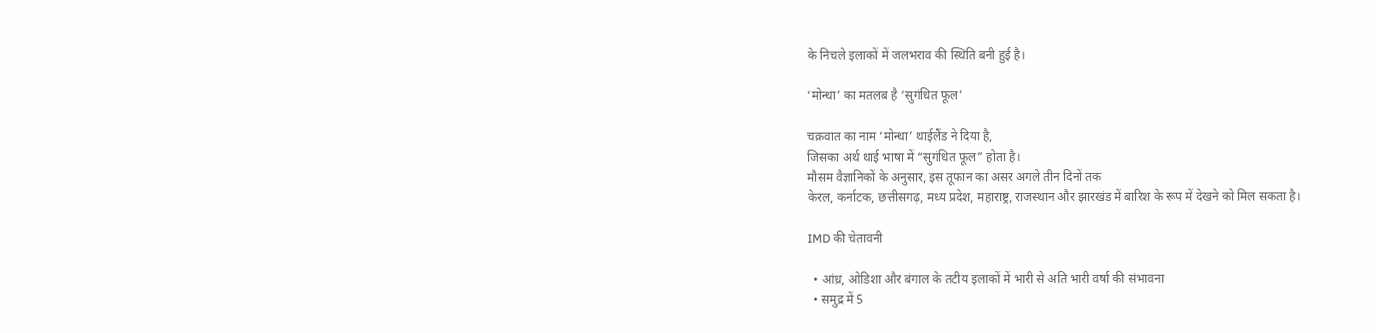के निचले इलाकों में जलभराव की स्थिति बनी हुई है।

‘मोन्था’ का मतलब है ‘सुगंधित फूल’

चक्रवात का नाम ‘मोन्था’ थाईलैंड ने दिया है,
जिसका अर्थ थाई भाषा में “सुगंधित फूल” होता है।
मौसम वैज्ञानिकों के अनुसार, इस तूफान का असर अगले तीन दिनों तक
केरल, कर्नाटक, छत्तीसगढ़, मध्य प्रदेश, महाराष्ट्र, राजस्थान और झारखंड में बारिश के रूप में देखने को मिल सकता है।

IMD की चेतावनी

  • आंध्र, ओडिशा और बंगाल के तटीय इलाकों में भारी से अति भारी वर्षा की संभावना
  • समुद्र में 5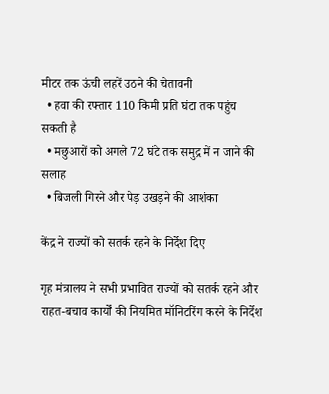मीटर तक ऊंची लहरें उठने की चेतावनी
  • हवा की रफ्तार 110 किमी प्रति घंटा तक पहुंच सकती है
  • मछुआरों को अगले 72 घंटे तक समुद्र में न जाने की सलाह
  • बिजली गिरने और पेड़ उखड़ने की आशंका

केंद्र ने राज्यों को सतर्क रहने के निर्देश दिए

गृह मंत्रालय ने सभी प्रभावित राज्यों को सतर्क रहने और
राहत-बचाव कार्यों की नियमित मॉनिटरिंग करने के निर्देश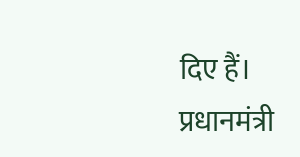दिए हैं।
प्रधानमंत्री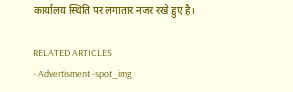कार्यालय स्थिति पर लगातार नजर रखे हुए है।

RELATED ARTICLES
- Advertisment -spot_img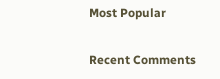Most Popular

Recent Comments